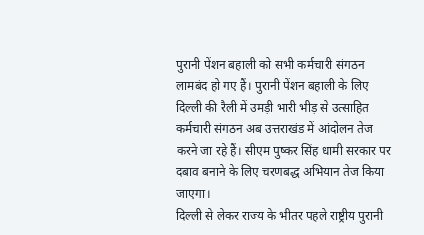पुरानी पेंशन बहाली को सभी कर्मचारी संगठन लामबंद हो गए हैं। पुरानी पेंशन बहाली के लिए दिल्ली की रैली में उमड़ी भारी भीड़ से उत्साहित कर्मचारी संगठन अब उत्तराखंड में आंदोलन तेज करने जा रहे हैं। सीएम पुष्कर सिंह धामी सरकार पर दबाव बनाने के लिए चरणबद्ध अभियान तेज किया जाएगा।
दिल्ली से लेकर राज्य के भीतर पहले राष्ट्रीय पुरानी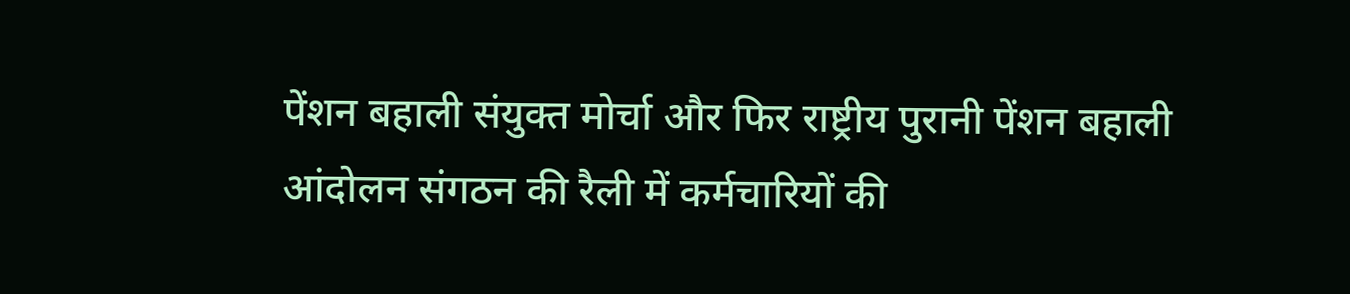पेंशन बहाली संयुक्त मोर्चा और फिर राष्ट्रीय पुरानी पेंशन बहाली आंदोलन संगठन की रैली में कर्मचारियों की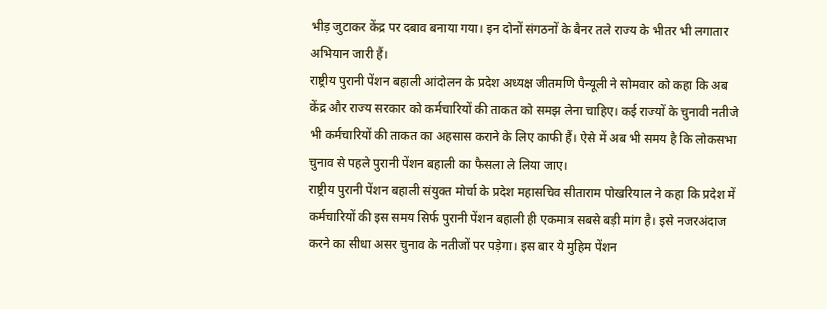भीड़ जुटाकर केंद्र पर दबाव बनाया गया। इन दोनों संगठनों के बैनर तले राज्य के भीतर भी लगातार अभियान जारी हैं।
राष्ट्रीय पुरानी पेंशन बहाली आंदोलन के प्रदेश अध्यक्ष जीतमणि पैन्यूली ने सोमवार को कहा कि अब केंद्र और राज्य सरकार को कर्मचारियों की ताकत को समझ लेना चाहिए। कई राज्यों के चुनावी नतीजे भी कर्मचारियों की ताकत का अहसास कराने के लिए काफी हैं। ऐसे में अब भी समय है कि लोकसभा चुनाव से पहले पुरानी पेंशन बहाली का फैसला ले लिया जाए।
राष्ट्रीय पुरानी पेंशन बहाली संयुक्त मोर्चा के प्रदेश महासचिव सीताराम पोखरियाल ने कहा कि प्रदेश में कर्मचारियों की इस समय सिर्फ पुरानी पेंशन बहाली ही एकमात्र सबसे बड़ी मांग है। इसे नजरअंदाज करने का सीधा असर चुनाव के नतीजों पर पड़ेगा। इस बार ये मुहिम पेंशन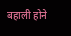बहाली होने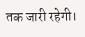तक जारी रहेगी।